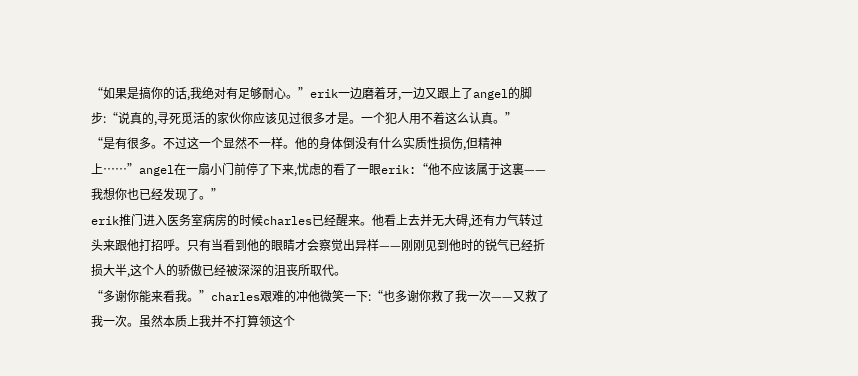“如果是搞你的话,我绝对有足够耐心。”erik一边磨着牙,一边又跟上了angel的脚步:“说真的,寻死觅活的家伙你应该见过很多才是。一个犯人用不着这么认真。”
“是有很多。不过这一个显然不一样。他的身体倒没有什么实质性损伤,但精神上……”angel在一扇小门前停了下来,忧虑的看了一眼erik:“他不应该属于这裏——我想你也已经发现了。”
erik推门进入医务室病房的时候charles已经醒来。他看上去并无大碍,还有力气转过头来跟他打招呼。只有当看到他的眼睛才会察觉出异样——刚刚见到他时的锐气已经折损大半,这个人的骄傲已经被深深的沮丧所取代。
“多谢你能来看我。”charles艰难的冲他微笑一下:“也多谢你救了我一次——又救了我一次。虽然本质上我并不打算领这个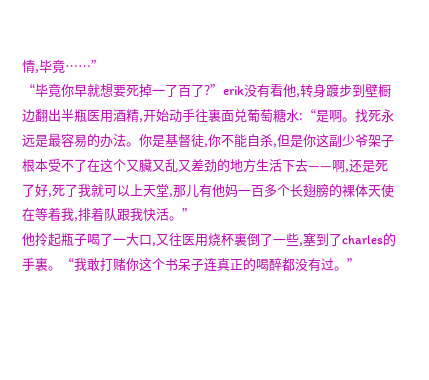情,毕竟……”
“毕竟你早就想要死掉一了百了?”erik没有看他,转身踱步到壁橱边翻出半瓶医用酒精,开始动手往裏面兑葡萄糖水:“是啊。找死永远是最容易的办法。你是基督徒,你不能自杀,但是你这副少爷架子根本受不了在这个又臟又乱又差劲的地方生活下去——啊,还是死了好,死了我就可以上天堂,那儿有他妈一百多个长翅膀的裸体天使在等着我,排着队跟我快活。”
他拎起瓶子喝了一大口,又往医用烧杯裏倒了一些,塞到了charles的手裏。“我敢打赌你这个书呆子连真正的喝醉都没有过。”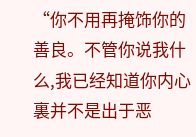“你不用再掩饰你的善良。不管你说我什么,我已经知道你内心裏并不是出于恶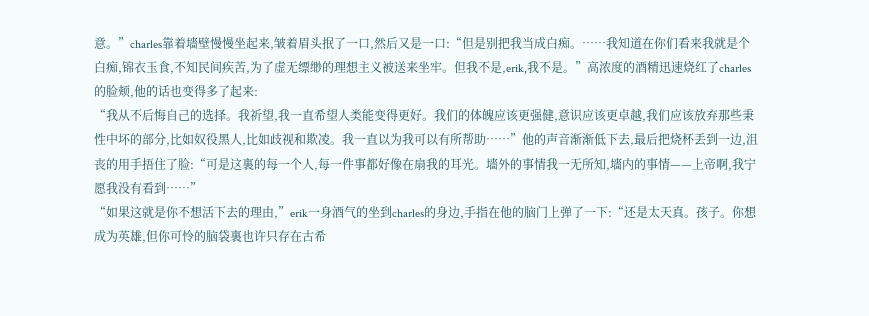意。”charles靠着墻壁慢慢坐起来,皱着眉头抿了一口,然后又是一口:“但是别把我当成白痴。……我知道在你们看来我就是个白痴,锦衣玉食,不知民间疾苦,为了虚无缥缈的理想主义被送来坐牢。但我不是,erik,我不是。”高浓度的酒精迅速烧红了charles的脸颊,他的话也变得多了起来:
“我从不后悔自己的选择。我祈望,我一直希望人类能变得更好。我们的体魄应该更强健,意识应该更卓越,我们应该放弃那些秉性中坏的部分,比如奴役黑人,比如歧视和欺凌。我一直以为我可以有所帮助……”他的声音渐渐低下去,最后把烧杯丢到一边,沮丧的用手捂住了脸:“可是这裏的每一个人,每一件事都好像在扇我的耳光。墻外的事情我一无所知,墻内的事情——上帝啊,我宁愿我没有看到……”
“如果这就是你不想活下去的理由,”erik一身酒气的坐到charles的身边,手指在他的脑门上弹了一下:“还是太天真。孩子。你想成为英雄,但你可怜的脑袋裏也许只存在古希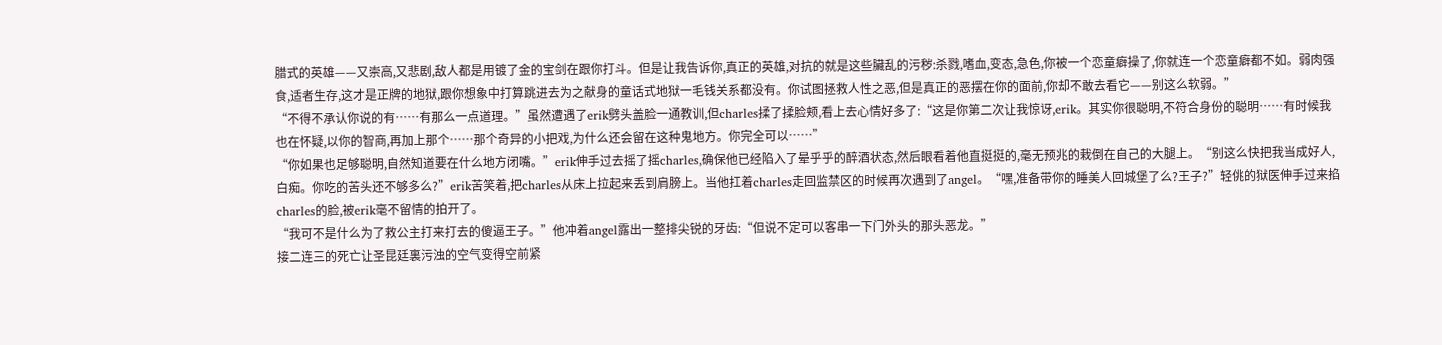腊式的英雄——又崇高,又悲剧,敌人都是用镀了金的宝剑在跟你打斗。但是让我告诉你,真正的英雄,对抗的就是这些臟乱的污秽:杀戮,嗜血,变态,急色,你被一个恋童癖操了,你就连一个恋童癖都不如。弱肉强食,适者生存,这才是正牌的地狱,跟你想象中打算跳进去为之献身的童话式地狱一毛钱关系都没有。你试图拯救人性之恶,但是真正的恶摆在你的面前,你却不敢去看它——别这么软弱。”
“不得不承认你说的有……有那么一点道理。”虽然遭遇了erik劈头盖脸一通教训,但charles揉了揉脸颊,看上去心情好多了:“这是你第二次让我惊讶,erik。其实你很聪明,不符合身份的聪明……有时候我也在怀疑,以你的智商,再加上那个……那个奇异的小把戏,为什么还会留在这种鬼地方。你完全可以……”
“你如果也足够聪明,自然知道要在什么地方闭嘴。”erik伸手过去摇了摇charles,确保他已经陷入了晕乎乎的醉酒状态,然后眼看着他直挺挺的,毫无预兆的栽倒在自己的大腿上。“别这么快把我当成好人,白痴。你吃的苦头还不够多么?”erik苦笑着,把charles从床上拉起来丢到肩膀上。当他扛着charles走回监禁区的时候再次遇到了angel。“嘿,准备带你的睡美人回城堡了么?王子?”轻佻的狱医伸手过来掐charles的脸,被erik毫不留情的拍开了。
“我可不是什么为了救公主打来打去的傻逼王子。”他冲着angel露出一整排尖锐的牙齿:“但说不定可以客串一下门外头的那头恶龙。”
接二连三的死亡让圣昆廷裏污浊的空气变得空前紧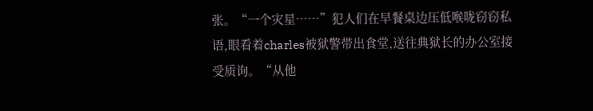张。“一个灾星……”犯人们在早餐桌边压低喉咙窃窃私语,眼看着charles被狱警带出食堂,送往典狱长的办公室接受质询。“从他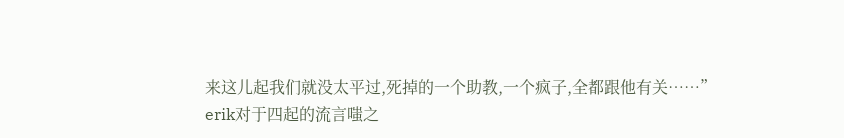来这儿起我们就没太平过,死掉的一个助教,一个疯子,全都跟他有关……”
erik对于四起的流言嗤之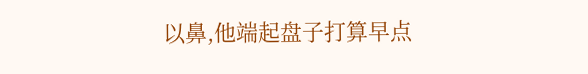以鼻,他端起盘子打算早点